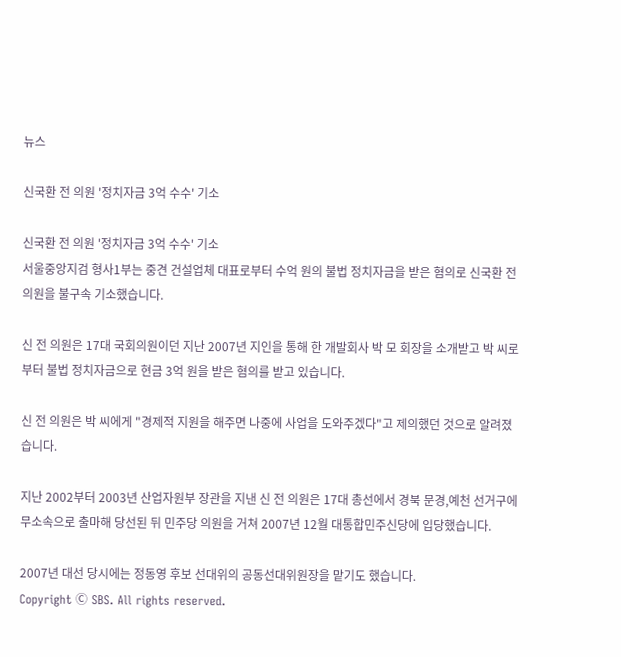뉴스

신국환 전 의원 '정치자금 3억 수수' 기소

신국환 전 의원 '정치자금 3억 수수' 기소
서울중앙지검 형사1부는 중견 건설업체 대표로부터 수억 원의 불법 정치자금을 받은 혐의로 신국환 전 의원을 불구속 기소했습니다.

신 전 의원은 17대 국회의원이던 지난 2007년 지인을 통해 한 개발회사 박 모 회장을 소개받고 박 씨로부터 불법 정치자금으로 현금 3억 원을 받은 혐의를 받고 있습니다.

신 전 의원은 박 씨에게 "경제적 지원을 해주면 나중에 사업을 도와주겠다"고 제의했던 것으로 알려졌습니다.

지난 2002부터 2003년 산업자원부 장관을 지낸 신 전 의원은 17대 총선에서 경북 문경,예천 선거구에 무소속으로 출마해 당선된 뒤 민주당 의원을 거쳐 2007년 12월 대통합민주신당에 입당했습니다.

2007년 대선 당시에는 정동영 후보 선대위의 공동선대위원장을 맡기도 했습니다.
Copyright Ⓒ SBS. All rights reserved.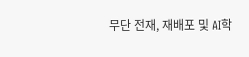무단 전재, 재배포 및 AI학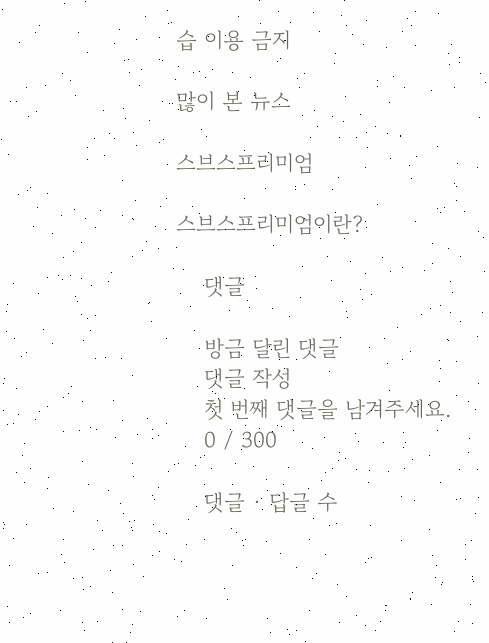습 이용 금지

많이 본 뉴스

스브스프리미엄

스브스프리미엄이란?

    댓글

    방금 달린 댓글
    댓글 작성
    첫 번째 댓글을 남겨주세요.
    0 / 300

    댓글 ∙ 답글 수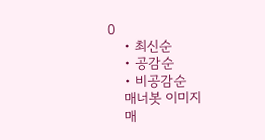0
    • 최신순
    • 공감순
    • 비공감순
    매너봇 이미지
    매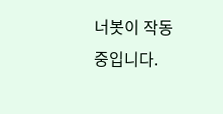너봇이 작동 중입니다.